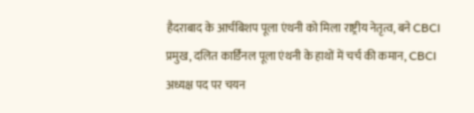हैदराबाद के आर्चबिशप पूला एंथनी को मिला राष्ट्रीय नेतृत्व, बने CBCI प्रमुख, दलित कार्डिनल पूला एंथनी के हाथों में चर्च की कमान, CBCI अध्यक्ष पद पर चयन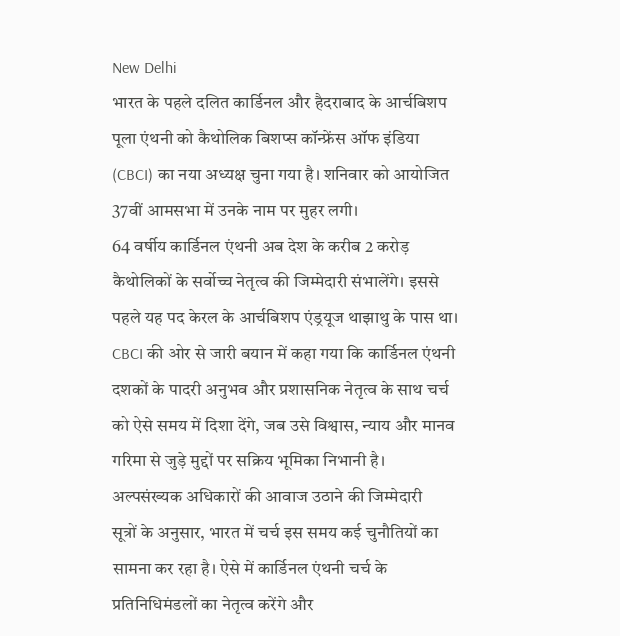New Delhi
भारत के पहले दलित कार्डिनल और हैदराबाद के आर्चबिशप पूला एंथनी को कैथोलिक बिशप्स कॉन्फ्रेंस ऑफ इंडिया (CBCI) का नया अध्यक्ष चुना गया है। शनिवार को आयोजित 37वीं आमसभा में उनके नाम पर मुहर लगी।
64 वर्षीय कार्डिनल एंथनी अब देश के करीब 2 करोड़ कैथोलिकों के सर्वोच्च नेतृत्व की जिम्मेदारी संभालेंगे। इससे पहले यह पद केरल के आर्चबिशप एंड्रयूज थाझाथु के पास था।
CBCI की ओर से जारी बयान में कहा गया कि कार्डिनल एंथनी दशकों के पादरी अनुभव और प्रशासनिक नेतृत्व के साथ चर्च को ऐसे समय में दिशा देंगे, जब उसे विश्वास, न्याय और मानव गरिमा से जुड़े मुद्दों पर सक्रिय भूमिका निभानी है।
अल्पसंख्यक अधिकारों की आवाज उठाने की जिम्मेदारी
सूत्रों के अनुसार, भारत में चर्च इस समय कई चुनौतियों का सामना कर रहा है। ऐसे में कार्डिनल एंथनी चर्च के प्रतिनिधिमंडलों का नेतृत्व करेंगे और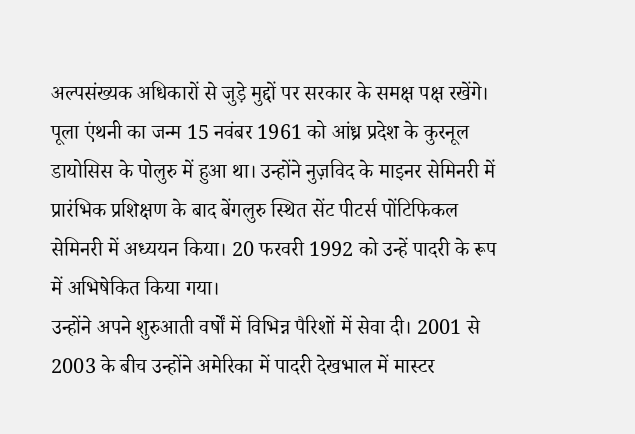अल्पसंख्यक अधिकारों से जुड़े मुद्दों पर सरकार के समक्ष पक्ष रखेंगे।
पूला एंथनी का जन्म 15 नवंबर 1961 को आंध्र प्रदेश के कुरनूल डायोसिस के पोलुरु में हुआ था। उन्होंने नुज़विद के माइनर सेमिनरी में प्रारंभिक प्रशिक्षण के बाद बेंगलुरु स्थित सेंट पीटर्स पोंटिफिकल सेमिनरी में अध्ययन किया। 20 फरवरी 1992 को उन्हें पादरी के रूप में अभिषेकित किया गया।
उन्होंने अपने शुरुआती वर्षों में विभिन्न पैरिशों में सेवा दी। 2001 से 2003 के बीच उन्होंने अमेरिका में पादरी देखभाल में मास्टर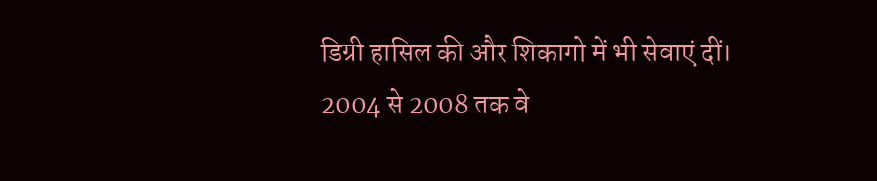डिग्री हासिल की और शिकागो में भी सेवाएं दीं।
2004 से 2008 तक वे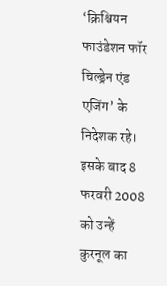‘क्रिश्चियन फाउंडेशन फॉर चिल्ड्रेन एंड एजिंग’ के निदेशक रहे। इसके बाद 8 फरवरी 2008 को उन्हें कुरनूल का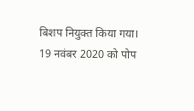बिशप नियुक्त किया गया।
19 नवंबर 2020 को पोप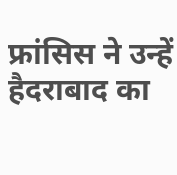फ्रांसिस ने उन्हें हैदराबाद का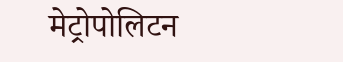मेट्रोपोलिटन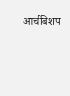आर्चबिशप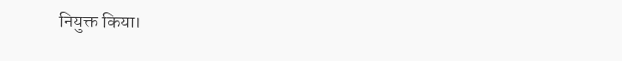नियुक्त किया।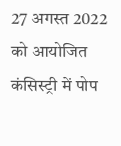27 अगस्त 2022 को आयोजित कंसिस्ट्री में पोप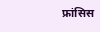फ्रांसिस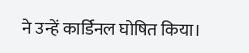ने उन्हें कार्डिनल घोषित किया।